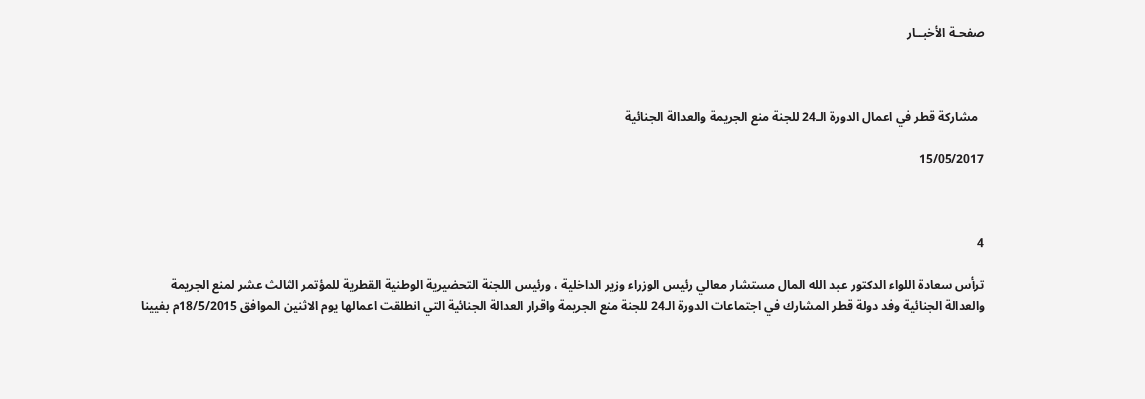صفحـة الأخبــار



  مشاركة قطر في اعمال الدورة الـ24 للجنة منع الجريمة والعدالة الجنائية

15/05/2017



4

ترأس سعادة اللواء الدكتور عبد الله المال مستشار معالي رئيس الوزراء وزير الداخلية ، ورئيس اللجنة التحضيرية الوطنية القطرية للمؤتمر الثالث عشر لمنع الجريمة والعدالة الجنائية وفد دولة قطر المشارك في اجتماعات الدورة الـ24 للجنة منع الجريمة واقرار العدالة الجنائية التي انطلقت اعمالها يوم الاثنين الموافق 18/5/2015م بفيينا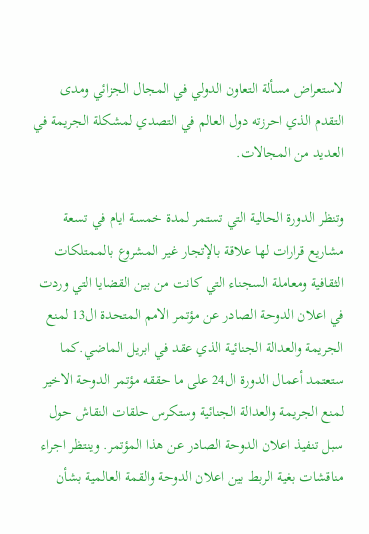لاستعراض مسألة التعاون الدولي في المجال الجزائي ومدى التقدم الذي احرزته دول العالم في التصدي لمشكلة الجريمة في العديد من المجالات.

وتنظر الدورة الحالية التي تستمر لمدة خمسة ايام في تسعة مشاريع قرارات لها علاقة بالإتجار غير المشروع بالممتلكات الثقافية ومعاملة السجناء التي كانت من بين القضايا التي وردت في اعلان الدوحة الصادر عن مؤتمر الامم المتحدة ال13 لمنع الجريمة والعدالة الجنائية الذي عقد في ابريل الماضي.كما ستعتمد أعمال الدورة ال24 على ما حققه مؤتمر الدوحة الاخير لمنع الجريمة والعدالة الجنائية وستكرس حلقات النقاش حول سبل تنفيذ اعلان الدوحة الصادر عن هذا المؤتمر. وينتظر اجراء مناقشات بغية الربط بين اعلان الدوحة والقمة العالمية بشأن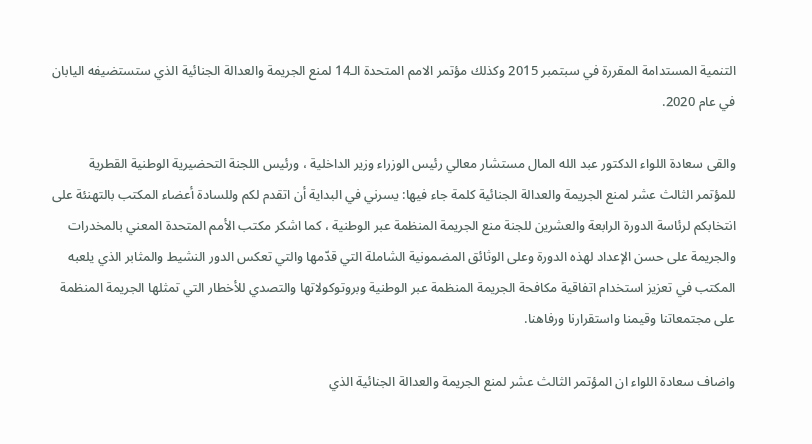التنمية المستدامة المقررة في سبتمبر 2015 وكذلك مؤتمر الامم المتحدة الـ14 لمنع الجريمة والعدالة الجنائية الذي ستستضيفه اليابان في عام 2020.

والقى سعادة اللواء الدكتور عبد الله المال مستشار معالي رئيس الوزراء وزير الداخلية ، ورئيس اللجنة التحضيرية الوطنية القطرية للمؤتمر الثالث عشر لمنع الجريمة والعدالة الجنائية كلمة جاء فيها: يسرني في البداية أن اتقدم لكم وللسادة أعضاء المكتب بالتهنئة على انتخابكم لرئاسة الدورة الرابعة والعشرين للجنة منع الجريمة المنظمة عبر الوطنية ، كما اشكر مكتب الأمم المتحدة المعني بالمخدرات والجريمة على حسن الإعداد لهذه الدورة وعلى الوثائق المضمونية الشاملة التي قدّمها والتي تعكس الدور النشيط والمثابر الذي يلعبه المكتب في تعزيز استخدام اتفاقية مكافحة الجريمة المنظمة عبر الوطنية وبروتوكولاتها والتصدي للأخطار التي تمثلها الجريمة المنظمة على مجتمعاتنا وقيمنا واستقرارنا ورفاهنا.

واضاف سعادة اللواء ان المؤتمر الثالث عشر لمنع الجريمة والعدالة الجنائية الذي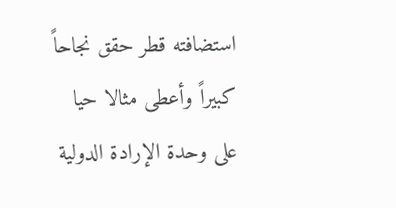استضافته قطر حقق نجاحاً كبيراً وأعطى مثالا حيا على وحدة الإرادة الدولية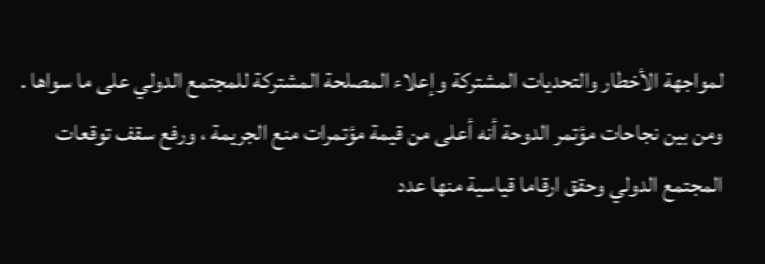لمواجهة الأخطار والتحديات المشتركة وإعلاء المصلحة المشتركة للمجتمع الدولي على ما سواها . ومن بين نجاحات مؤتمر الدوحة أنه أعلى من قيمة مؤتمرات منع الجريمة ، ورفع سقف توقعات المجتمع الدولي وحقق ارقاما قياسية منها عدد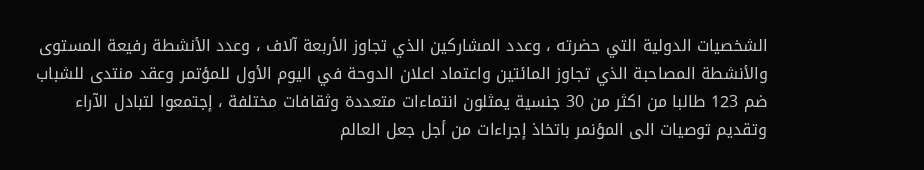الشخصيات الدولية التي حضرته ، وعدد المشاركين الذي تجاوز الأربعة آلاف ، وعدد الأنشطة رفيعة المستوى والأنشطة المصاحبة الذي تجاوز المائتين واعتماد اعلان الدوحة في اليوم الأول للمؤتمر وعقد منتدى للشباب ضم 123 طالبا من اكثر من 30 جنسية يمثلون انتماءات متعددة وثقافات مختلفة ، إجتمعوا لتبادل الآراء وتقديم توصيات الى المؤنمر باتخاذ إجراءات من أجل جعل العالم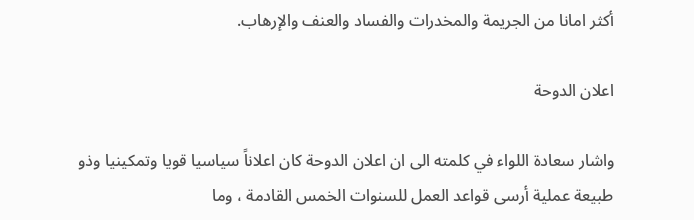أكثر امانا من الجريمة والمخدرات والفساد والعنف والإرهاب.

اعلان الدوحة

واشار سعادة اللواء في كلمته الى ان اعلان الدوحة كان اعلاناً سياسيا قويا وتمكينيا وذو طبيعة عملية أرسى قواعد العمل للسنوات الخمس القادمة ، وما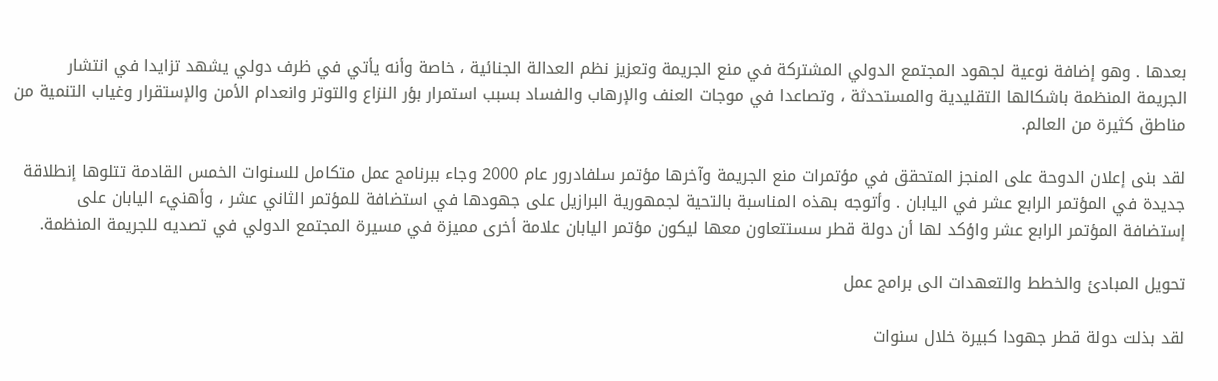بعدها . وهو إضافة نوعية لجهود المجتمع الدولي المشتركة في منع الجريمة وتعزيز نظم العدالة الجنائية ، خاصة وأنه يأتي في ظرف دولي يشهد تزايدا في انتشار الجريمة المنظمة باشكالها التقليدية والمستحدثة ، وتصاعدا في موجات العنف والإرهاب والفساد بسبب استمرار بؤر النزاع والتوتر وانعدام الأمن والإستقرار وغياب التنمية من مناطق كثيرة من العالم.

لقد بنى إعلان الدوحة على المنجز المتحقق في مؤتمرات منع الجريمة وآخرها مؤتمر سلفادرور عام 2000 وجاء ببرنامج عمل متكامل للسنوات الخمس القادمة تتلوها إنطلاقة جديدة في المؤتمر الرابع عشر في اليابان . وأتوجه بهذه المناسبة بالتحية لجمهورية البرازيل على جهودها في استضافة للمؤتمر الثاني عشر ، وأهنيء اليابان على إستضافة المؤتمر الرابع عشر واؤكد لها أن دولة قطر سستتعاون معها ليكون مؤتمر اليابان علامة أخرى مميزة في مسيرة المجتمع الدولي في تصديه للجريمة المنظمة.

تحويل المبادئ والخطط والتعهدات الى برامج عمل

لقد بذلت دولة قطر جهودا كبيرة خلال سنوات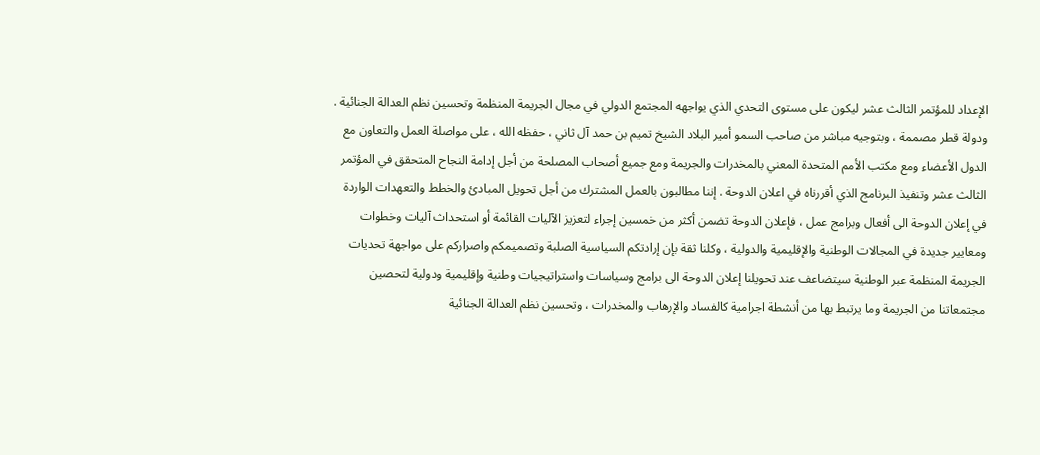الإعداد للمؤتمر الثالث عشر ليكون على مستوى التحدي الذي يواجهه المجتمع الدولي في مجال الجريمة المنظمة وتحسين نظم العدالة الجنائية . ودولة قطر مصممة ، وبتوجيه مباشر من صاحب السمو أمير البلاد الشيخ تميم بن حمد آل ثاني ، حفظه الله ، على مواصلة العمل والتعاون مع الدول الأعضاء ومع مكتب الأمم المتحدة المعني بالمخدرات والجريمة ومع جميع أصحاب المصلحة من أجل إدامة النجاح المتحقق في المؤتمر الثالث عشر وتنفيذ البرنامج الذي أقررناه في اعلان الدوحة . إننا مطالبون بالعمل المشترك من أجل تحويل المبادئ والخطط والتعهدات الواردة في إعلان الدوحة الى أفعال وبرامج عمل ، فإعلان الدوحة تضمن أكثر من خمسين إجراء لتعزيز الآليات القائمة أو استحداث آليات وخطوات ومعايير جديدة في المجالات الوطنية والإقليمية والدولية ، وكلنا ثقة بإن إرادتكم السياسية الصلبة وتصميمكم واصراركم على مواجهة تحديات الجريمة المنظمة عبر الوطنية سيتضاعف عند تحويلنا إعلان الدوحة الى برامج وسياسات واستراتيجيات وطنية وإقليمية ودولية لتحصين مجتمعاتنا من الجريمة وما يرتبط بها من أنشطة اجرامية كالفساد والإرهاب والمخدرات ، وتحسين نظم العدالة الجنائية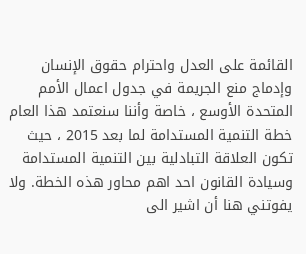القائمة على العدل واحترام حقوق الإنسان وإدماج منع الجريمة في جدول اعمال الأمم المتحدة الأوسع ، خاصة وأننا سنعتمد هذا العام خطة التنمية المستدامة لما بعد 2015 ، حيث تكون العلاقة التبادلية بين التنمية المستدامة وسيادة القانون احد اهم محاور هذه الخطة. ولا يفوتني هنا أن اشير الى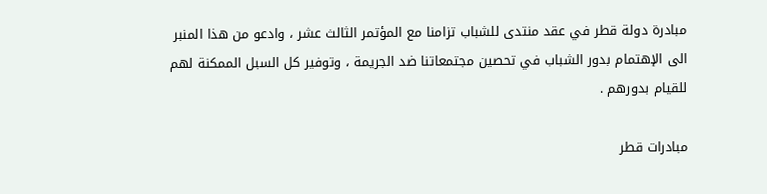مبادرة دولة قطر في عقد منتدى للشباب تزامنا مع المؤتمر الثالث عشر ، وادعو من هذا المنبر الى الإهتمام بدور الشباب في تحصين مجتمعاتنا ضد الجريمة ، وتوفير كل السبل الممكنة لهم للقيام بدورهم .

مبادرات قطر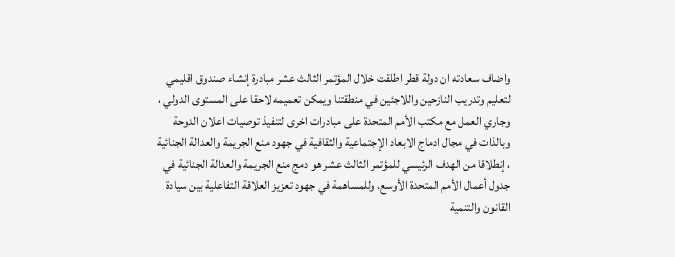واضاف سعادته ان دولة قطر اطلقت خلال المؤتمر الثالث عشر مبادرة إنشاء صندوق اقليمي لتعليم وتدريب النازحين واللاجئين في منطقتنا ويمكن تعميمه لاحقا على المستوى الدولي ، وجاري العمل مع مكتب الأمم المتحدة على مبادرات اخرى لتنفيذ توصيات اعلان الدوحة وبالذات في مجال ادماج الابعاد الإجتماعية والثقافية في جهود منع الجريمة والعدالة الجنائية ، إنطلاقا من الهدف الرئيسي للمؤتمر الثالث عشر هو دمج منع الجريمة والعدالة الجنائية في جدول أعمال الأمم المتحدة الأوسع. وللمساهمة في جهود تعزيز العلاقة التفاعلية بين سيادة القانون والتنمية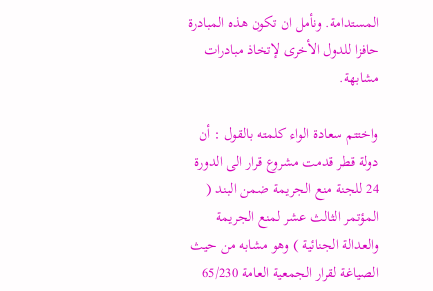المستدامة. ونأمل ان تكون هذه المبادرة حافزا للدول الأخرى لإتخاذ مبادرات مشابهة.

واختتم سعادة الواء كلمته بالقول : أن دولة قطر قدمت مشروع قرار الى الدورة 24 للجنة منع الجريمة ضمن البند ( المؤتمر الثالث عشر لمنع الجريمة والعدالة الجنائية ) وهو مشابه من حيث الصياغة لقرار الجمعية العامة 65/230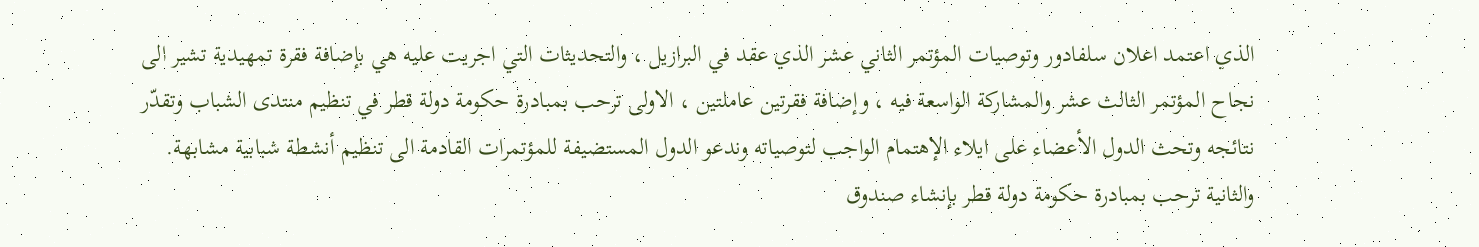الذي اعتمد اعلان سلفادور وتوصيات المؤتمر الثاني عشر الذي عقد في البرازيل ، والتحديثات التي اجريت عليه هي بإضافة فقرة تمهيدية تشير الى نجاح المؤتمر الثالث عشر والمشاركة الواسعة فيه ، وإضافة فقرتين عاملتين ، الاولى ترحب بمبادرة حكومة دولة قطر في تنظيم منتدى الشباب وتقدّر نتائجه وتحث الدول الأعضاء على ايلاء الإهتمام الواجب لتوصياته وندعو الدول المستضيفة للمؤتمرات القادمة الى تنظيم أنشطة شبابية مشابهة. والثانية ترحب بمبادرة حكومة دولة قطر بإنشاء صندوق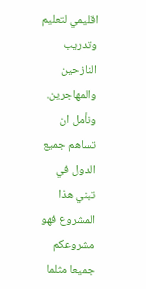اقليمي لتعليم وتدريب النازحين والمهاجرين. ونأمل ان تساهم جميع الدول في تبني هذا المشروع فهو مشروعكم جميعا مثلما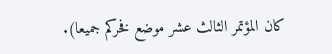كان المؤتمر الثالث عشر موضع فخركم جميعا).